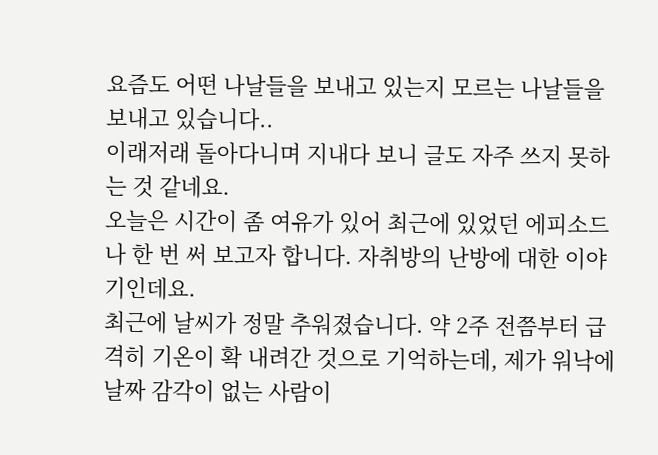요즘도 어떤 나날들을 보내고 있는지 모르는 나날들을 보내고 있습니다..
이래저래 돌아다니며 지내다 보니 글도 자주 쓰지 못하는 것 같네요.
오늘은 시간이 좀 여유가 있어 최근에 있었던 에피소드나 한 번 써 보고자 합니다. 자취방의 난방에 대한 이야기인데요.
최근에 날씨가 정말 추워졌습니다. 약 2주 전쯤부터 급격히 기온이 확 내려간 것으로 기억하는데, 제가 워낙에 날짜 감각이 없는 사람이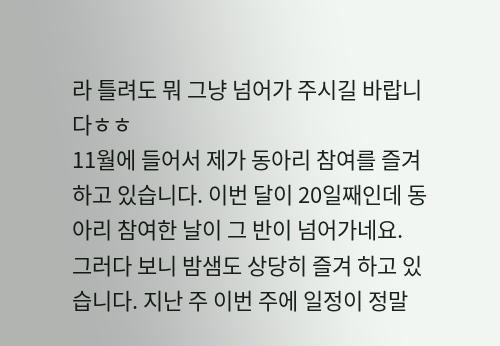라 틀려도 뭐 그냥 넘어가 주시길 바랍니다ㅎㅎ
11월에 들어서 제가 동아리 참여를 즐겨 하고 있습니다. 이번 달이 20일째인데 동아리 참여한 날이 그 반이 넘어가네요.
그러다 보니 밤샘도 상당히 즐겨 하고 있습니다. 지난 주 이번 주에 일정이 정말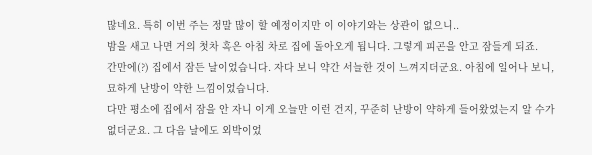많네요. 특히 이번 주는 정말 많이 할 예정이지만 이 이야기와는 상관이 없으니..
밤을 새고 나면 거의 첫차 혹은 아침 차로 집에 돌아오게 됩니다. 그렇게 피곤을 안고 잠들게 되죠.
간만에(?) 집에서 잠든 날이었습니다. 자다 보니 약간 서늘한 것이 느껴지더군요. 아침에 일어나 보니, 묘하게 난방이 약한 느낌이었습니다.
다만 평소에 집에서 잠을 안 자니 이게 오늘만 이런 건지, 꾸준히 난방이 약하게 들어왔었는지 알 수가 없더군요. 그 다음 날에도 외박이었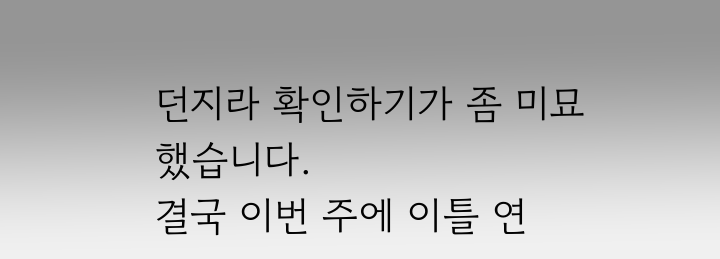던지라 확인하기가 좀 미묘했습니다.
결국 이번 주에 이틀 연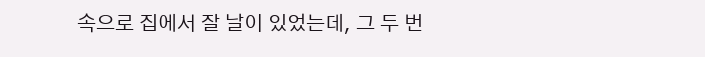속으로 집에서 잘 날이 있었는데, 그 두 번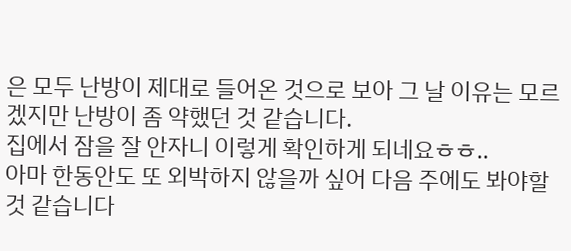은 모두 난방이 제대로 들어온 것으로 보아 그 날 이유는 모르겠지만 난방이 좀 약했던 것 같습니다.
집에서 잠을 잘 안자니 이렇게 확인하게 되네요ㅎㅎ..
아마 한동안도 또 외박하지 않을까 싶어 다음 주에도 봐야할 것 같습니다